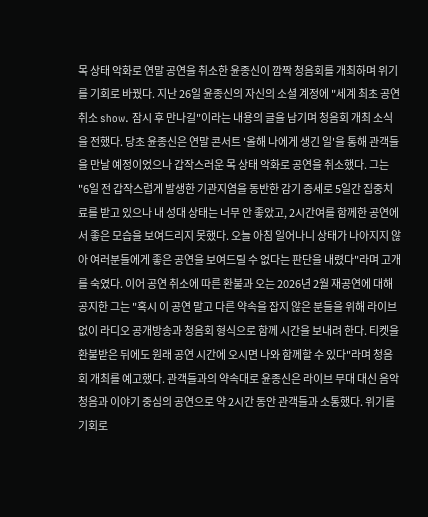목 상태 악화로 연말 공연을 취소한 윤종신이 깜짝 청음회를 개최하며 위기를 기회로 바꿨다. 지난 26일 윤종신의 자신의 소셜 계정에 "세계 최초 공연취소 show. 잠시 후 만나길"이라는 내용의 글을 남기며 청음회 개최 소식을 전했다. 당초 윤종신은 연말 콘서트 '올해 나에게 생긴 일'을 통해 관객들을 만날 예정이었으나 갑작스러운 목 상태 악화로 공연을 취소했다. 그는 "6일 전 갑작스럽게 발생한 기관지염을 동반한 감기 증세로 5일간 집중치료를 받고 있으나 내 성대 상태는 너무 안 좋았고, 2시간여를 함께한 공연에서 좋은 모습을 보여드리지 못했다. 오늘 아침 일어나니 상태가 나아지지 않아 여러분들에게 좋은 공연을 보여드릴 수 없다는 판단을 내렸다"라며 고개를 숙였다. 이어 공연 취소에 따른 환불과 오는 2026년 2월 재공연에 대해 공지한 그는 "혹시 이 공연 말고 다른 약속을 잡지 않은 분들을 위해 라이브 없이 라디오 공개방송과 청음회 형식으로 함께 시간을 보내려 한다. 티켓을 환불받은 뒤에도 원래 공연 시간에 오시면 나와 함께할 수 있다"라며 청음회 개최를 예고했다. 관객들과의 약속대로 윤종신은 라이브 무대 대신 음악 청음과 이야기 중심의 공연으로 약 2시간 동안 관객들과 소통했다. 위기를 기회로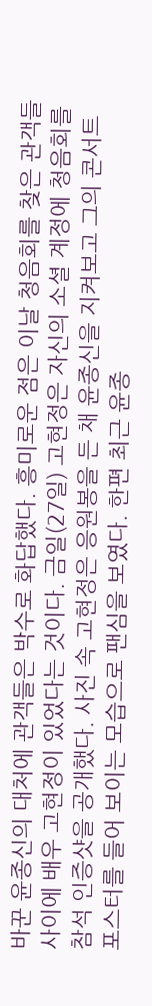바꾼 윤종신의 대처에 관객들은 박수로 화답했다. 흥미로운 점은 이날 청음회를 찾은 관객들 사이에 배우 고현정이 있었다는 것이다. 금일(27일) 고현정은 자신의 소셜 계정에 청음회를 참석 인증샷을 공개했다. 사진 속 고현정은 응원봉을 든 채 윤종신을 지켜보고 그의 콘서트 포스터를 들어 보이는 모습으로 팬심을 보였다. 한편 최근 윤종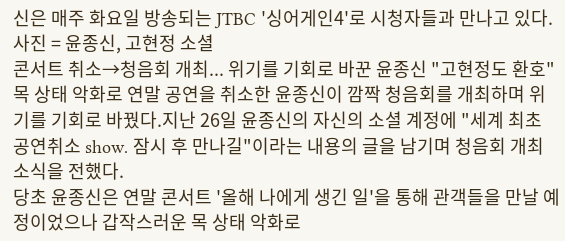신은 매주 화요일 방송되는 JTBC '싱어게인4'로 시청자들과 만나고 있다. 사진 = 윤종신, 고현정 소셜
콘서트 취소→청음회 개최... 위기를 기회로 바꾼 윤종신 "고현정도 환호"
목 상태 악화로 연말 공연을 취소한 윤종신이 깜짝 청음회를 개최하며 위기를 기회로 바꿨다.지난 26일 윤종신의 자신의 소셜 계정에 "세계 최초 공연취소 show. 잠시 후 만나길"이라는 내용의 글을 남기며 청음회 개최 소식을 전했다.
당초 윤종신은 연말 콘서트 '올해 나에게 생긴 일'을 통해 관객들을 만날 예정이었으나 갑작스러운 목 상태 악화로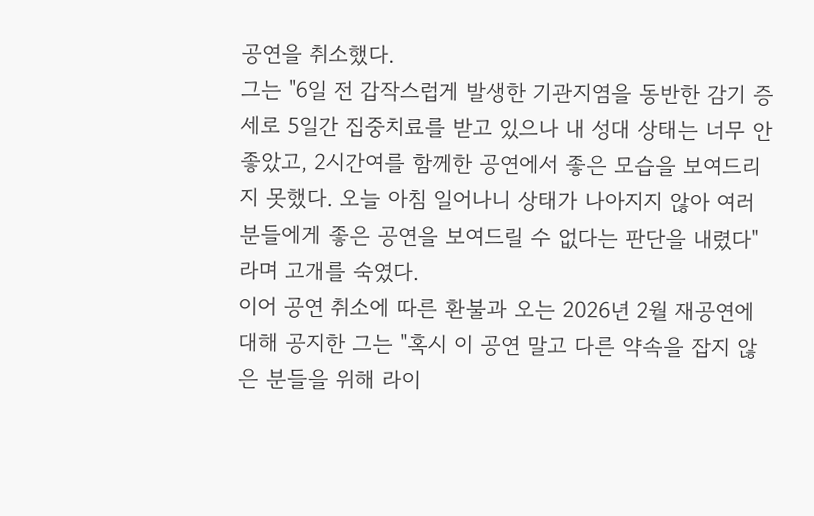공연을 취소했다.
그는 "6일 전 갑작스럽게 발생한 기관지염을 동반한 감기 증세로 5일간 집중치료를 받고 있으나 내 성대 상태는 너무 안 좋았고, 2시간여를 함께한 공연에서 좋은 모습을 보여드리지 못했다. 오늘 아침 일어나니 상태가 나아지지 않아 여러분들에게 좋은 공연을 보여드릴 수 없다는 판단을 내렸다"라며 고개를 숙였다.
이어 공연 취소에 따른 환불과 오는 2026년 2월 재공연에 대해 공지한 그는 "혹시 이 공연 말고 다른 약속을 잡지 않은 분들을 위해 라이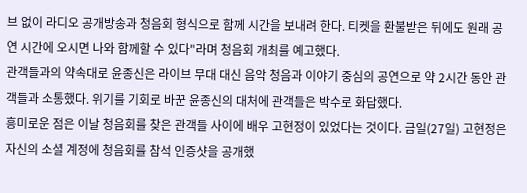브 없이 라디오 공개방송과 청음회 형식으로 함께 시간을 보내려 한다. 티켓을 환불받은 뒤에도 원래 공연 시간에 오시면 나와 함께할 수 있다"라며 청음회 개최를 예고했다.
관객들과의 약속대로 윤종신은 라이브 무대 대신 음악 청음과 이야기 중심의 공연으로 약 2시간 동안 관객들과 소통했다. 위기를 기회로 바꾼 윤종신의 대처에 관객들은 박수로 화답했다.
흥미로운 점은 이날 청음회를 찾은 관객들 사이에 배우 고현정이 있었다는 것이다. 금일(27일) 고현정은 자신의 소셜 계정에 청음회를 참석 인증샷을 공개했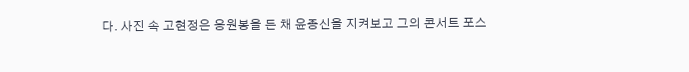다. 사진 속 고현정은 응원봉을 든 채 윤종신을 지켜보고 그의 콘서트 포스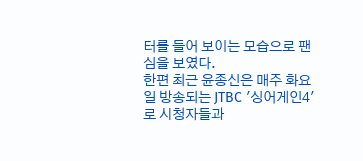터를 들어 보이는 모습으로 팬심을 보였다.
한편 최근 윤종신은 매주 화요일 방송되는 JTBC '싱어게인4'로 시청자들과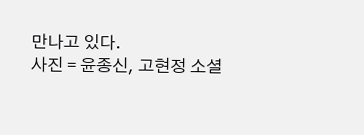만나고 있다.
사진 = 윤종신, 고현정 소셜